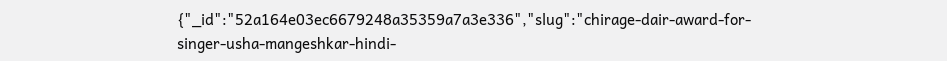{"_id":"52a164e03ec6679248a35359a7a3e336","slug":"chirage-dair-award-for-singer-usha-mangeshkar-hindi-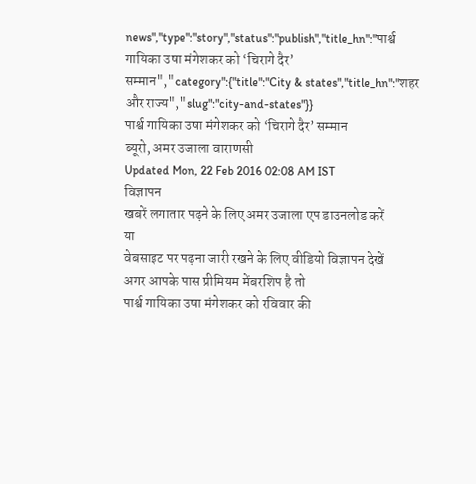news","type":"story","status":"publish","title_hn":"पार्श्व गायिका उषा मंगेशकर को ‘चिरागे दैर’ सम्मान","category":{"title":"City & states","title_hn":"शहर और राज्य","slug":"city-and-states"}}
पार्श्व गायिका उषा मंगेशकर को ‘चिरागे दैर’ सम्मान
ब्यूरो, अमर उजाला वाराणसी
Updated Mon, 22 Feb 2016 02:08 AM IST
विज्ञापन
खबरें लगातार पढ़ने के लिए अमर उजाला एप डाउनलोड करें
या
वेबसाइट पर पढ़ना जारी रखने के लिए वीडियो विज्ञापन देखें
अगर आपके पास प्रीमियम मेंबरशिप है तो
पार्श्व गायिका उषा मंगेशकर को रविवार की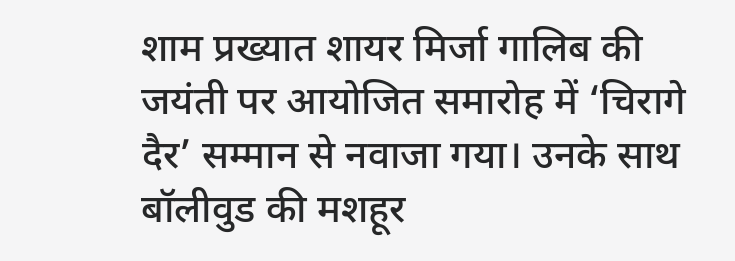शाम प्रख्यात शायर मिर्जा गालिब की जयंती पर आयोजित समारोह में ‘चिरागे दैर’ सम्मान से नवाजा गया। उनके साथ बॉलीवुड की मशहूर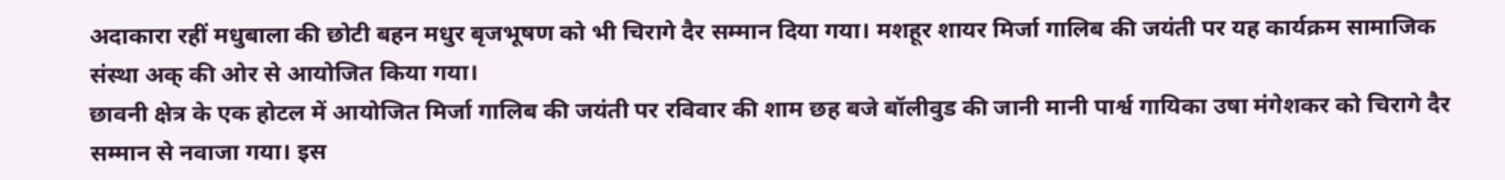अदाकारा रहीं मधुबाला की छोटी बहन मधुर बृजभूषण को भी चिरागे दैर सम्मान दिया गया। मशहूर शायर मिर्जा गालिब की जयंती पर यह कार्यक्रम सामाजिक संस्था अक् की ओर से आयोजित किया गया।
छावनी क्षेत्र के एक होटल में आयोजित मिर्जा गालिब की जयंती पर रविवार की शाम छह बजे बॉलीवुड की जानी मानी पार्श्व गायिका उषा मंगेशकर को चिरागे दैर सम्मान से नवाजा गया। इस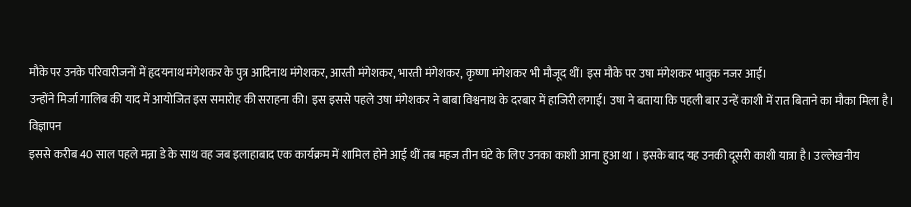मौके पर उनके परिवारीजनों में हृदयनाथ मंगेशकर के पुत्र आदिनाथ मंगेशकर, आरती मंगेशकर, भारती मंगेशकर, कृष्णा मंगेशकर भी मौजूद थीं। इस मौके पर उषा मंगेशकर भावुक नजर आईं।
उन्होंने मिर्जा गालिब की याद में आयोजित इस समारोह की सराहना की। इस इससे पहले उषा मंगेशकर ने बाबा विश्वनाथ के दरबार में हाजिरी लगाई। उषा ने बताया कि पहली बार उन्हें काशी में रात बिताने का मौका मिला है।
विज्ञापन
इससे करीब 40 साल पहले मन्ना डे के साथ वह जब इलाहाबाद एक कार्यक्रम में शामिल होने आई थीं तब महज तीन घंटे के लिए उनका काशी आना हुआ था । इसके बाद यह उनकी दूसरी काशी यात्रा है। उल्लेखनीय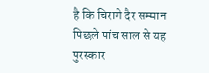है कि चिरागे दैर सम्मान पिछले पांच साल से यह पुरस्कार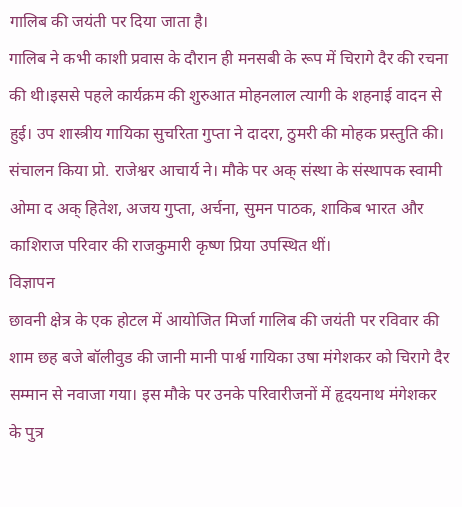गालिब की जयंती पर दिया जाता है।
गालिब ने कभी काशी प्रवास के दौरान ही मनसबी के रूप में चिरागे दैर की रचना की थी।इससे पहले कार्यक्रम की शुरुआत मोहनलाल त्यागी के शहनाई वादन से हुई। उप शास्त्रीय गायिका सुचरिता गुप्ता ने दादरा, ठुमरी की मोहक प्रस्तुति की। संचालन किया प्रो. राजेश्वर आचार्य ने। मौके पर अक् संस्था के संस्थापक स्वामी ओमा द अक् हितेश, अजय गुप्ता, अर्चना, सुमन पाठक, शाकिब भारत और काशिराज परिवार की राजकुमारी कृष्ण प्रिया उपस्थित थीं।
विज्ञापन
छावनी क्षेत्र के एक होटल में आयोजित मिर्जा गालिब की जयंती पर रविवार की शाम छह बजे बॉलीवुड की जानी मानी पार्श्व गायिका उषा मंगेशकर को चिरागे दैर सम्मान से नवाजा गया। इस मौके पर उनके परिवारीजनों में हृदयनाथ मंगेशकर के पुत्र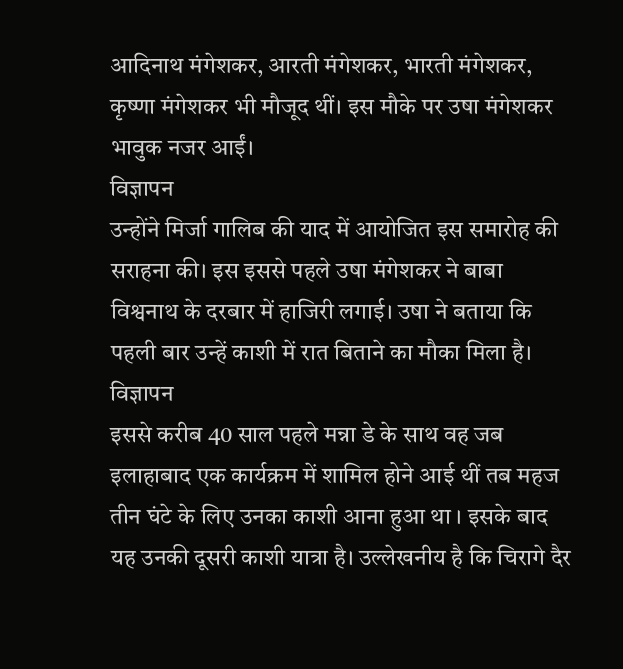आदिनाथ मंगेशकर, आरती मंगेशकर, भारती मंगेशकर, कृष्णा मंगेशकर भी मौजूद थीं। इस मौके पर उषा मंगेशकर भावुक नजर आईं।
विज्ञापन
उन्होंने मिर्जा गालिब की याद में आयोजित इस समारोह की सराहना की। इस इससे पहले उषा मंगेशकर ने बाबा विश्वनाथ के दरबार में हाजिरी लगाई। उषा ने बताया कि पहली बार उन्हें काशी में रात बिताने का मौका मिला है।
विज्ञापन
इससे करीब 40 साल पहले मन्ना डे के साथ वह जब इलाहाबाद एक कार्यक्रम में शामिल होने आई थीं तब महज तीन घंटे के लिए उनका काशी आना हुआ था । इसके बाद यह उनकी दूसरी काशी यात्रा है। उल्लेखनीय है कि चिरागे दैर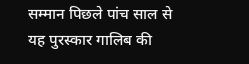सम्मान पिछले पांच साल से यह पुरस्कार गालिब की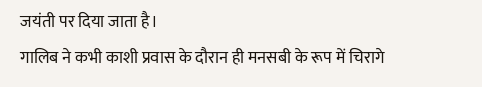जयंती पर दिया जाता है।
गालिब ने कभी काशी प्रवास के दौरान ही मनसबी के रूप में चिरागे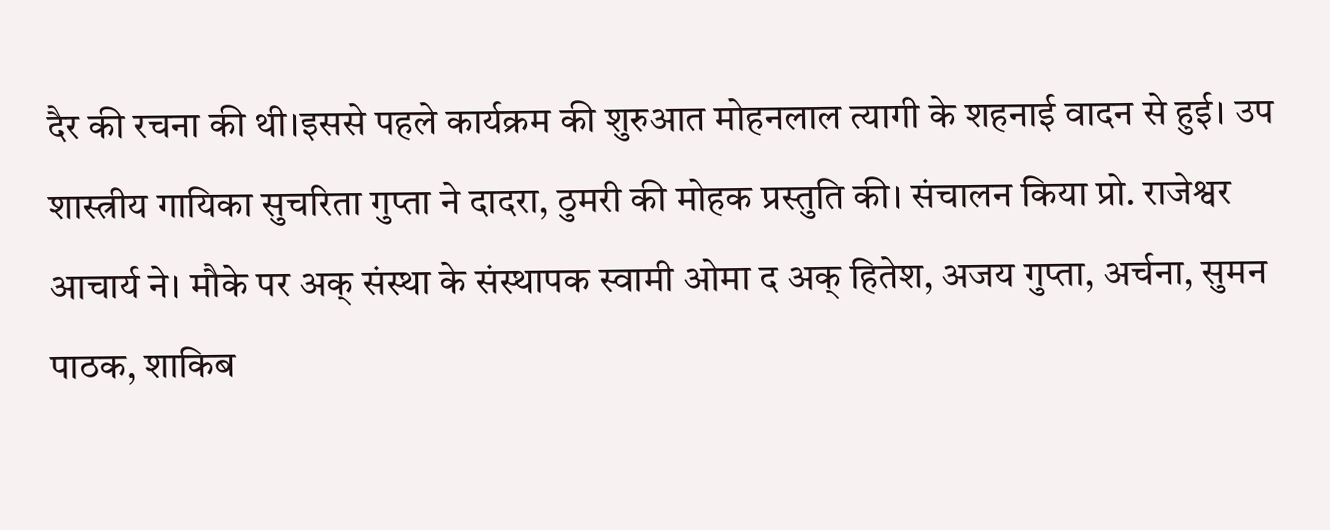दैर की रचना की थी।इससे पहले कार्यक्रम की शुरुआत मोहनलाल त्यागी के शहनाई वादन से हुई। उप शास्त्रीय गायिका सुचरिता गुप्ता ने दादरा, ठुमरी की मोहक प्रस्तुति की। संचालन किया प्रो. राजेश्वर आचार्य ने। मौके पर अक् संस्था के संस्थापक स्वामी ओमा द अक् हितेश, अजय गुप्ता, अर्चना, सुमन पाठक, शाकिब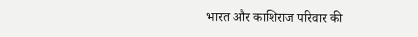भारत और काशिराज परिवार की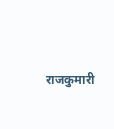राजकुमारी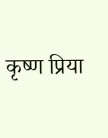कृष्ण प्रिया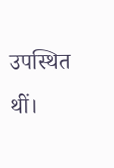उपस्थित थीं।